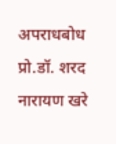अपराधबोध
प्रो.डॉ. शरद नारायण खरे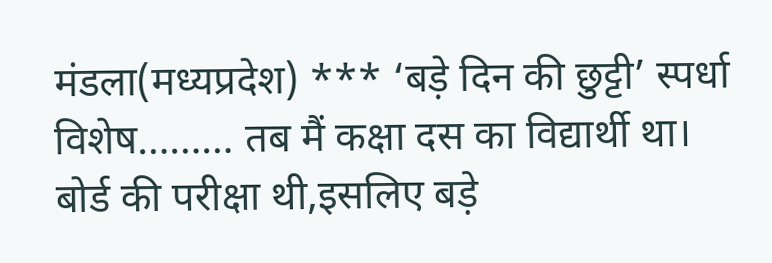मंडला(मध्यप्रदेश) *** ‘बड़े दिन की छुट्टी’ स्पर्धा विशेष……… तब मैं कक्षा दस का विद्यार्थी था। बोर्ड की परीक्षा थी,इसलिए बड़े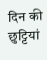दिन की छुट्टियां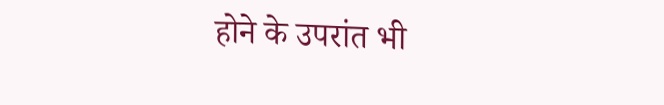होने के उपरांत भी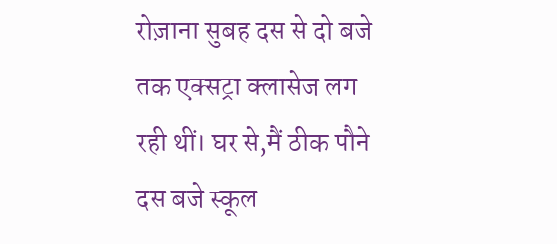रोज़ाना सुबह दस से दो बजे तक एक्सट्रा क्लासेज लग रही थीं। घर से,मैं ठीक पौने दस बजे स्कूल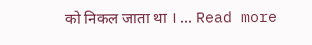को निकल जाता था । … Read more